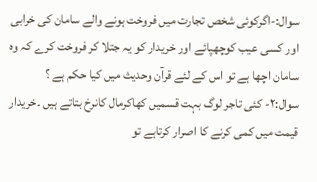سوال:-اگرکوئی شخص تجارت میں فروخت ہونے والے سامان کی خرابی اور کسی عیب کوچھپائے اور خریدار کو یہ جتلا کر فروخت کرے کہ وہ سامان اچھا ہے تو اس کے لئے قرآن وحدیث میں کیا حکم ہے ؟
سوال:۲- کئی تاجر لوگ بہت قسمیں کھاکرمال کانرخ بتاتے ہیں ۔خریدار قیمت میں کمی کرنے کا اصرار کرتاہے تو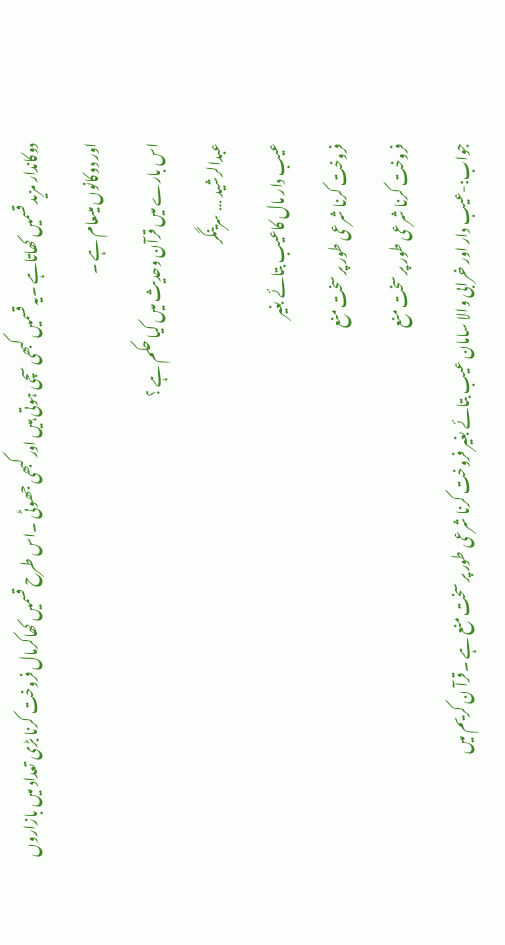دوکاندار مزید قسمیں کھاتاہے ۔یہ قسمیں کبھی سچی ہوتی ہیں اور کبھی جھوٹی ۔اس طرح قسمیں کھاکرمال فروخت کرنا بڑی تعداد میں بازاروں اور دوکانوں میںعام ہے ۔
اس بارے میں قرآن وحدیث میں کیا حکم ہے ؟
عبدالرشید … سرینگر
عیب دار مال کاعیب بتائے بغیر
فروخت کرنا شرعی طور پر سخت منع
فروخت کرنا شرعی طور پر سخت منع
جواب:-عیب دار اور خرابی والا سامان عیب بتائے بغیر فروخت کرنا شرعی طور پر سخت منع ہے ۔قرآ ن کریم میں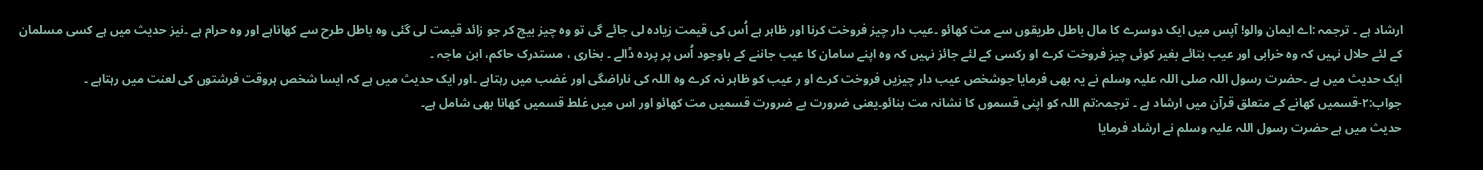ارشاد ہے ۔ ترجمہ :اے ایمان والو! آپس میں ایک دوسرے کا مال باطل طریقوں سے مت کھائو ۔عیب دار چیز فروخت کرنا اور ظاہر ہے اُس کی قیمت زیادہ لی جائے گی تو وہ چیز بیچ کر جو زائد قیمت لی گئی وہ باطل طرح سے کھاناہے اور وہ حرام ہے ۔نیز حدیث میں ہے کسی مسلمان کے لئے حلال نہیں کہ وہ خرابی اور عیب بتائے بغیر کوئی چیز فروخت کرے او رکسی کے لئے جائز نہیں کہ وہ اپنے سامان کا عیب جاننے کے باوجود اُس پر پردہ ڈالے ۔ بخاری ، مستدرک حاکم، ابن ماجہ ۔
ایک حدیث میں ہے ۔حضرت رسول اللہ صلی اللہ علیہ وسلم نے یہ بھی فرمایا جوشخص عیب دار چیزیں فروخت کرے او ر عیب کو ظاہر نہ کرے وہ اللہ کی ناراضگی اور غضب میں رہتاہے ۔اور ایک حدیث میں ہے کہ ایسا شخص ہروقت فرشتوں کی لعنت میں رہتاہے ۔
جواب:۲-قسمیں کھانے کے متعلق قرآن میں ارشاد ہے ۔ ترجمہ:تم اللہ کو اپنی قسموں کا نشانہ مت بنائو۔یعنی ضرورت بے ضرورت قسمیں مت کھائو اور اس میں غلط قسمیں کھانا بھی شامل ہے۔
حدیث میں ہے حضرت رسول اللہ علیہ وسلم نے ارشاد فرمایا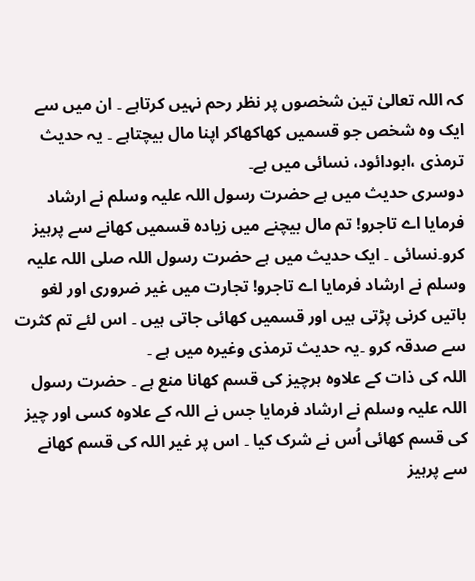کہ اللہ تعالیٰ تین شخصوں پر نظر رحم نہیں کرتاہے ۔ ان میں سے ایک وہ شخص جو قسمیں کھاکھاکر اپنا مال بیچتاہے ۔ یہ حدیث ترمذی ،ابودائود، نسائی میں ہے۔
دوسری حدیث میں ہے حضرت رسول اللہ علیہ وسلم نے ارشاد فرمایا اے تاجرو! تم مال بیچنے میں زیادہ قسمیں کھانے سے پرہیز کرو۔نسائی ۔ ایک حدیث میں ہے حضرت رسول اللہ صلی اللہ علیہ وسلم نے ارشاد فرمایا اے تاجرو! تجارت میں غیر ضروری اور لغو باتیں کرنی پڑتی ہیں اور قسمیں کھائی جاتی ہیں ۔ اس لئے تم کثرت سے صدقہ کرو ۔یہ حدیث ترمذی وغیرہ میں ہے ۔
اللہ کی ذات کے علاوہ ہرچیز کی قسم کھانا منع ہے ۔ حضرت رسول اللہ علیہ وسلم نے ارشاد فرمایا جس نے اللہ کے علاوہ کسی اور چیز کی قسم کھائی اُس نے شرک کیا ۔ اس پر غیر اللہ کی قسم کھانے سے پرہیز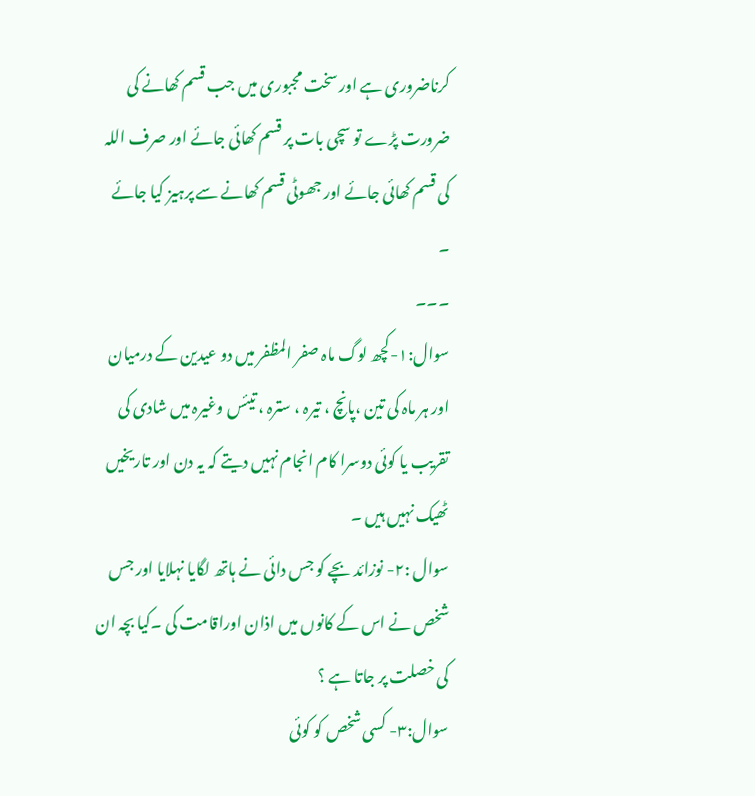کرناضروری ہے اور سخت مجبوری میں جب قسم کھانے کی ضرورت پڑے تو سچی بات پر قسم کھائی جائے اور صرف اللہ کی قسم کھائی جائے اور جھوٹی قسم کھانے سے پرہیز کیا جائے ۔
۔۔۔
سوال:۱-کچھ لوگ ماہ صفر المظفر میں دو عیدین کے درمیان اور ہر ماہ کی تین ،پانچ ، تیرہ ، سترہ ، تیئس وغیرہ میں شادی کی تقریب یا کوئی دوسرا کام انجام نہیں دیتے کہ یہ دن اور تاریخیں ٹھیک نہیں ہیں ۔
سوال :۲- نوزائد بچے کو جس دائی نے ہاتھ لگایا نہلایا اور جس شخص نے اس کے کانوں میں اذان اوراقامت کی ۔کیا بچہ ان کی خصلت پر جاتا ہے ؟
سوال:۳- کسی شخص کو کوئی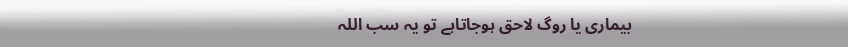بیماری یا روگ لاحق ہوجاتاہے تو یہ سب اللہ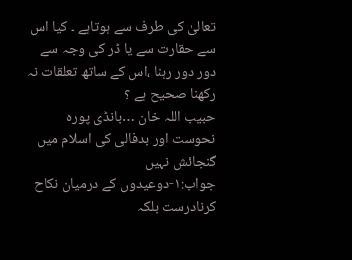تعالیٰ کی طرف سے ہوتاہے ۔ کیا اس سے حقارت سے یا ڈر کی وجہ سے دور دور رہنا ،اس کے ساتھ تعلقات نہ رکھنا صحیح ہے ؟
حبیب اللہ خان …بانڈی پورہ
نحوست اور بدفالی کی اسلام میں گنجائش نہیں
جواب:۱-دوعیدوں کے درمیان نکاح کرنادرست بلکہ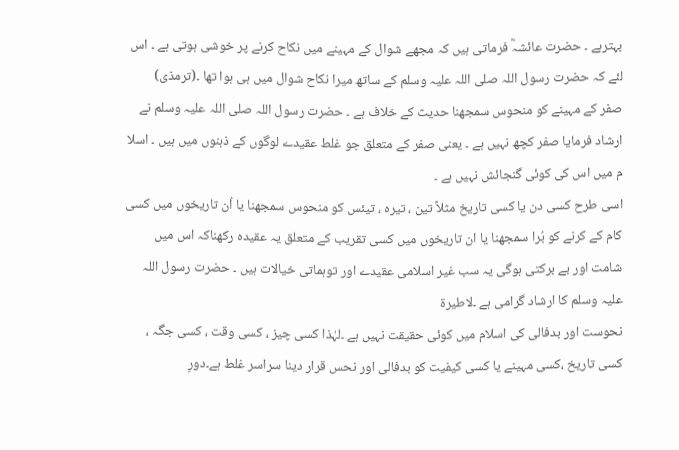بہترہے ۔ حضرت عائشہؓ فرماتی ہیں کہ مجھے شوال کے مہینے میں نکاح کرنے پر خوشی ہوتی ہے ۔ اس لئے کہ حضرت رسول اللہ صلی اللہ علیہ وسلم کے ساتھ میرا نکاح شوال میں ہی ہوا تھا ۔(ترمذی)
صفر کے مہینے کو منحوس سمجھنا حدیث کے خلاف ہے ۔ حضرت رسول اللہ صلی اللہ علیہ وسلم نے ارشاد فرمایا صفر کچھ نہیں ہے ۔ یعنی صفر کے متعلق جو غلط عقیدے لوگوں کے ذہنوں میں ہیں ۔ اسلا م میں اس کی کوئی گنجائش نہیں ہے ۔
اسی طرح کسی دن یا کسی تاریخ مثلاً تین ، تیرہ ، تیئس کو منحوس سمجھنا یا اُن تاریخوں میں کسی کام کے کرنے کو بُرا سمجھنا یا ان تاریخوں میں کسی تقریب کے متعلق یہ عقیدہ رکھناکہ اس میں شامت اور بے برکتی ہوگی یہ سب غیر اسلامی عقیدے اور توہماتی خیالات ہیں ۔ حضرت رسول اللہ علیہ وسلم کا ارشاد گرامی ہے ۔لاطیرۃ
نحوست اور بدفالی کی اسلام میں کوئی حقیقت نہیں ہے ۔لہٰذا کسی چیز ، کسی وقت ، کسی جگہ ، کسی تاریخ ،کسی مہینے یا کسی کیفیت کو بدفالی اور نحس قرار دینا سراسر غلط ہے۔دورِ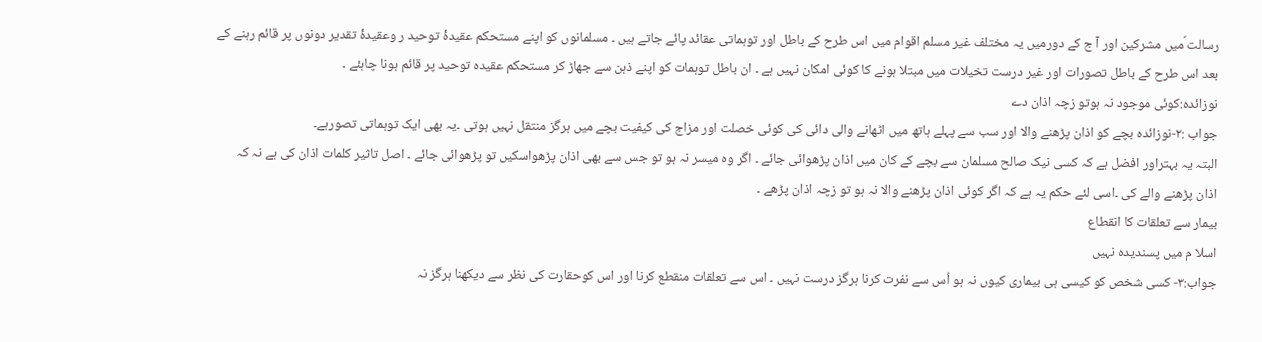رسالت ؐمیں مشرکین اور آ ج کے دورمیں یہ مختلف غیر مسلم اقوام میں اس طرح کے باطل اور توہماتی عقائد پائے جاتے ہیں ۔ مسلمانوں کو اپنے مستحکم عقیدۂ توحید ر وعقیدۂ تقدیر دونوں پر قائم رہنے کے بعد اس طرح کے باطل تصورات اور غیر درست تخیلات میں مبتلا ہونے کا کوئی امکان نہیں ہے ۔ ان باطل توہمات کو اپنے ذہن سے جھاڑ کر مستحکم عقیدہ توحید پر قائم ہونا چاہئے ۔
نوزائدہ:کوئی موجود نہ ہوتو زچہ اذان دے
جواب :۲-نوزائدہ بچے کو اذان پڑھنے والا اور سب سے پہلے ہاتھ میں اٹھانے والی دائی کی کوئی خصلت اور مزاج کی کیفیت بچے میں ہرگز منتقل نہیں ہوتی ۔یہ بھی ایک توہماتی تصورہے۔
البتہ یہ بہتراور افضل ہے کہ کسی نیک صالح مسلمان سے بچے کے کان میں اذان پڑھوائی جائے ۔ اگر وہ میسر نہ ہو تو جس سے بھی اذان پڑھواسکیں تو پڑھوائی جائے ۔ اصل تاثیر کلمات اذان کی ہے نہ کہ اذان پڑھنے والے کی ۔اسی لئے حکم یہ ہے کہ اگر کوئی اذان پڑھنے والا نہ ہو تو زچہ اذان پڑھے ۔
بیمار سے تعلقات کا انقطاع
اسلا م میں پسندیدہ نہیں
جواب:۳- کسی شخص کو کیسی ہی بیماری کیوں نہ ہو اُس سے نفرت کرنا ہرگز درست نہیں ۔ اس سے تعلقات منقطع کرنا اور اس کوحقارت کی نظر سے دیکھنا ہرگز نہ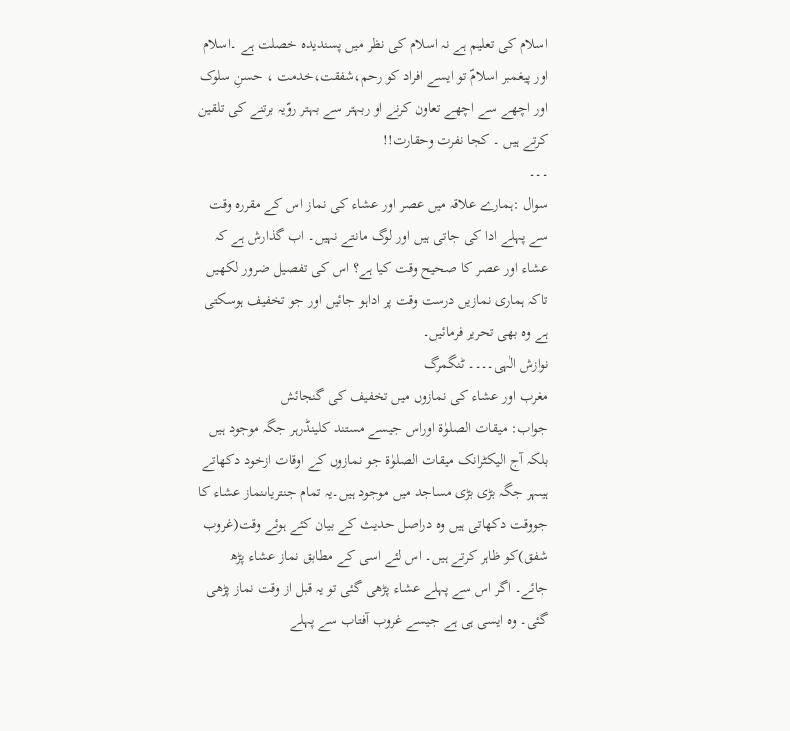اسلام کی تعلیم ہے نہ اسلام کی نظر میں پسندیدہ خصلت ہے ۔اسلام اور پیغمبر اسلامؐ تو ایسے افراد کو رحم،شفقت،خدمت ، حسنِ سلوک اور اچھے سے اچھے تعاون کرنے او ربہتر سے بہتر روّیہ برتنے کی تلقین کرتے ہیں ۔ کجا نفرت وحقارت!!
۔۔۔
سوال :ہمارے علاقہ میں عصر اور عشاء کی نماز اس کے مقررہ وقت سے پہلے ادا کی جاتی ہیں اور لوگ مانتے نہیں۔ اب گذارش ہے کہ عشاء اور عصر کا صحیح وقت کیا ہے؟ اس کی تفصیل ضرور لکھیں تاکہ ہماری نمازیں درست وقت پر اداہو جائیں اور جو تخفیف ہوسکتی ہے وہ بھی تحریر فرمائیں۔
نوازش الٰہی۔۔۔۔ ٹنگمرگ
مغرب اور عشاء کی نمازوں میں تخفیف کی گنجائش
جواب: میقات الصلوٰۃ اوراس جیسے مستند کلینڈرہر جگہ موجود ہیں بلکہ آج الیکٹرانک میقات الصلوٰۃ جو نمازوں کے اوقات ازخود دکھاتے ہیںہر جگہ بڑی بڑی مساجد میں موجود ہیں۔یہ تمام جنتریاںنماز عشاء کا جووقت دکھاتی ہیں وہ دراصل حدیث کے بیان کئے ہوئے وقت(غروب شفق)کو ظاہر کرتے ہیں۔ اس لئے اسی کے مطابق نماز عشاء پڑھ جائے۔ اگر اس سے پہلے عشاء پڑھی گئی تو یہ قبل از وقت نماز پڑھی گئی۔ وہ ایسی ہی ہے جیسے غروب آفتاب سے پہلے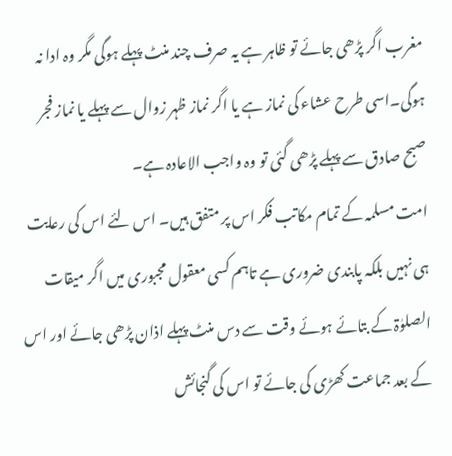مغرب اگر پڑھی جائے تو ظاہر ہے یہ صرف چند منٹ پہلے ہوگی مگر وہ ادا نہ ہوگی۔اسی طرح عشاء کی نماز ہے یا اگر نماز ظہر زوال سے پہلے یا نماز فجر صبح صادق سے پہلے پڑھی گئی تو وہ واجب الاعادہ ہے۔
امت مسلمہ کے تمام مکاتب فکر اس پر متفق ہیں۔ اس لئے اس کی رعایت ہی نہیں بلکہ پابندی ضروری ہے تاہم کسی معقول مجبوری میں اگر میقات الصلوٰۃ کے بتائے ہوئے وقت سے دس منٹ پہلے اذان پڑھی جائے اور اس کے بعد جماعت کھڑی کی جائے تو اس کی گنجائش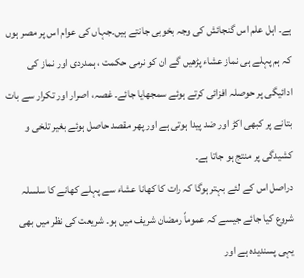ہے۔ اہل علم اس گنجائش کی وجہ بخوبی جانتے ہیں۔جہاں کی عوام اس پر مصر ہوں کہ ہم پہلے ہی نماز عشاء پڑھیں گے ان کو نرمی حکمت ، ہمدردی اور نماز کی ادائیگی پر حوصلہ افزائی کرتے ہوئے سمجھایا جائے۔ غصہ، اصرار اور تکرار سے بات بتانے پر کبھی اکڑ اور ضد پیدا ہوتی ہے اور پھر مقصد حاصل ہوئے بغیر تلخی و کشیدگی پر منتج ہو جاتا ہے۔
دراصل اس کے لئے بہتر ہوگا کہ رات کا کھانا عشاء سے پہلے کھانے کا سلسلہ شروع کیا جائے جیسے کہ عموماً رمضان شریف میں ہو۔ شریعت کی نظر میں بھی یہی پسندیدہ ہے اور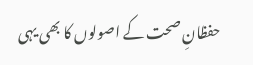حفظانِ صحت کے اصولوں کا بھی یہی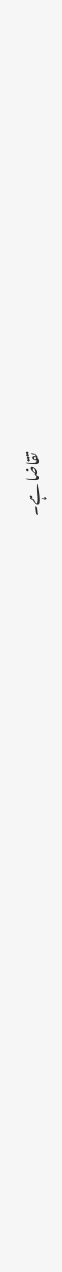تقاضا ہے۔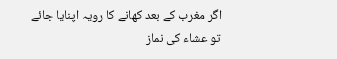اگر مغرب کے بعد کھانے کا رویہ اپنایا جائے تو عشاء کی نماز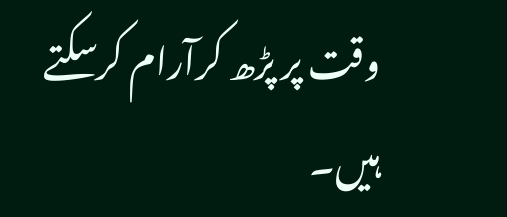وقت پر پڑھ کرآرام کرسکتے ہیں۔